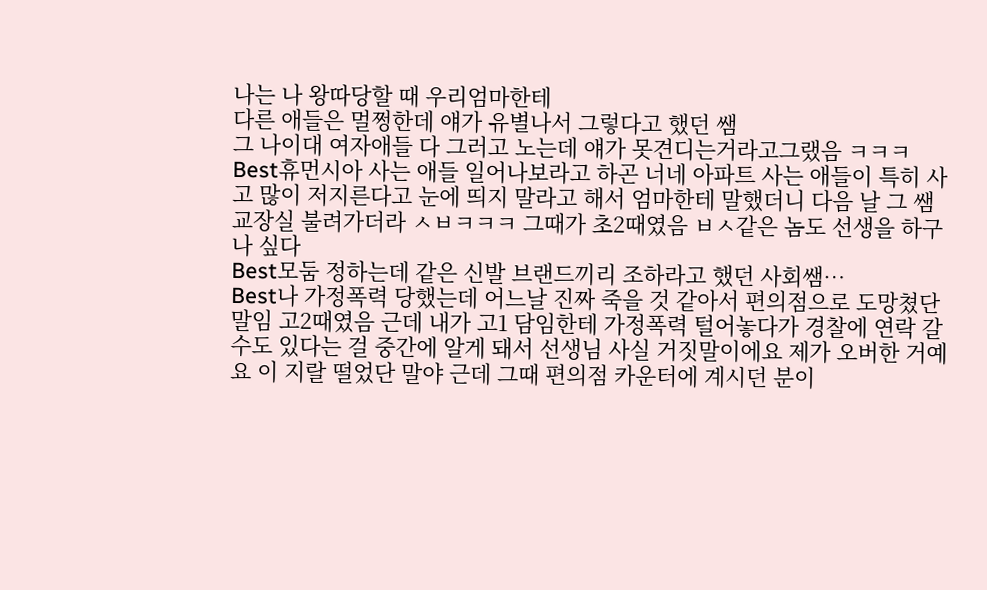나는 나 왕따당할 때 우리엄마한테
다른 애들은 멀쩡한데 얘가 유별나서 그렇다고 했던 쌤
그 나이대 여자애들 다 그러고 노는데 얘가 못견디는거라고그랬음 ㅋㅋㅋ
Best휴먼시아 사는 애들 일어나보라고 하곤 너네 아파트 사는 애들이 특히 사고 많이 저지른다고 눈에 띄지 말라고 해서 엄마한테 말했더니 다음 날 그 쌤 교장실 불려가더라 ㅅㅂㅋㅋㅋ 그때가 초2때였음 ㅂㅅ같은 놈도 선생을 하구나 싶다
Best모둠 정하는데 같은 신발 브랜드끼리 조하라고 했던 사회쌤…
Best나 가정폭력 당했는데 어느날 진짜 죽을 것 같아서 편의점으로 도망쳤단 말임 고2때였음 근데 내가 고1 담임한테 가정폭력 털어놓다가 경찰에 연락 갈 수도 있다는 걸 중간에 알게 돼서 선생님 사실 거짓말이에요 제가 오버한 거예요 이 지랄 떨었단 말야 근데 그때 편의점 카운터에 계시던 분이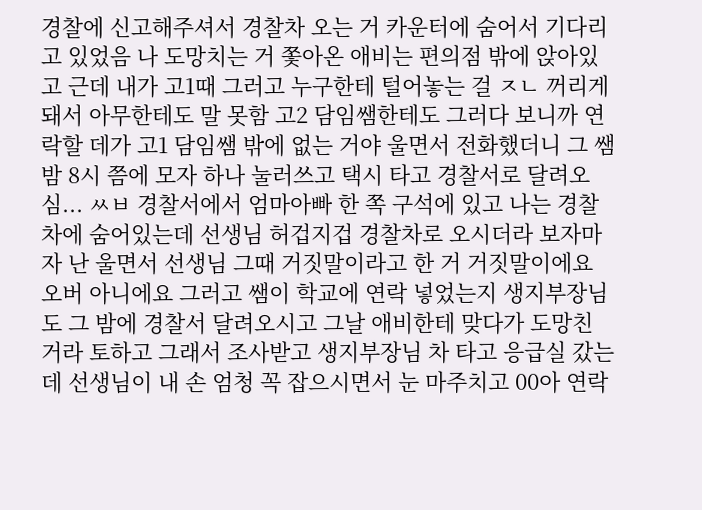경찰에 신고해주셔서 경찰차 오는 거 카운터에 숨어서 기다리고 있었음 나 도망치는 거 쫓아온 애비는 편의점 밖에 앉아있고 근데 내가 고1때 그러고 누구한테 털어놓는 걸 ㅈㄴ 꺼리게 돼서 아무한테도 말 못함 고2 담임쌤한테도 그러다 보니까 연락할 데가 고1 담임쌤 밖에 없는 거야 울면서 전화했더니 그 쌤 밤 8시 쯤에 모자 하나 눌러쓰고 택시 타고 경찰서로 달려오심... ㅆㅂ 경찰서에서 엄마아빠 한 쪽 구석에 있고 나는 경찰차에 숨어있는데 선생님 허겁지겁 경찰차로 오시더라 보자마자 난 울면서 선생님 그때 거짓말이라고 한 거 거짓말이에요 오버 아니에요 그러고 쌤이 학교에 연락 넣었는지 생지부장님도 그 밤에 경찰서 달려오시고 그날 애비한테 맞다가 도망친 거라 토하고 그래서 조사받고 생지부장님 차 타고 응급실 갔는데 선생님이 내 손 엄청 꼭 잡으시면서 눈 마주치고 00아 연락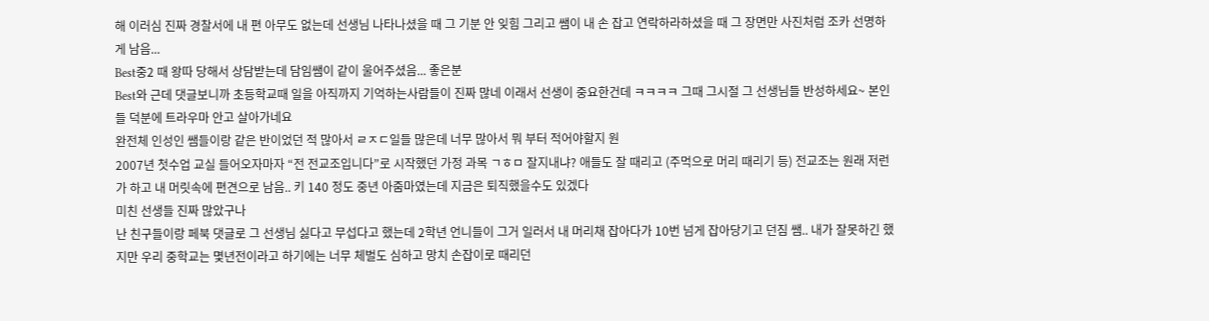해 이러심 진짜 경찰서에 내 편 아무도 없는데 선생님 나타나셨을 때 그 기분 안 잊힘 그리고 쌤이 내 손 잡고 연락하라하셨을 때 그 장면만 사진처럼 조카 선명하게 남음...
Best중2 때 왕따 당해서 상담받는데 담임쌤이 같이 울어주셨음... 좋은분
Best와 근데 댓글보니까 초등학교때 일을 아직까지 기억하는사람들이 진짜 많네 이래서 선생이 중요한건데 ㅋㅋㅋㅋ 그때 그시절 그 선생님들 반성하세요~ 본인들 덕분에 트라우마 안고 살아가네요
완전체 인성인 쌤들이랑 같은 반이었던 적 많아서 ㄹㅈㄷ일들 많은데 너무 많아서 뭐 부터 적어야할지 원
2007년 첫수업 교실 들어오자마자 “전 전교조입니다”로 시작했던 가정 과목 ㄱㅎㅁ 잘지내냐? 애들도 잘 때리고 (주먹으로 머리 때리기 등) 전교조는 원래 저런가 하고 내 머릿속에 편견으로 남음.. 키 140 정도 중년 아줌마였는데 지금은 퇴직했을수도 있겠다
미친 선생들 진짜 많았구나
난 친구들이랑 페북 댓글로 그 선생님 싫다고 무섭다고 했는데 2학년 언니들이 그거 일러서 내 머리채 잡아다가 10번 넘게 잡아당기고 던짐 쌤.. 내가 잘못하긴 했지만 우리 중학교는 몇년전이라고 하기에는 너무 체벌도 심하고 망치 손잡이로 때리던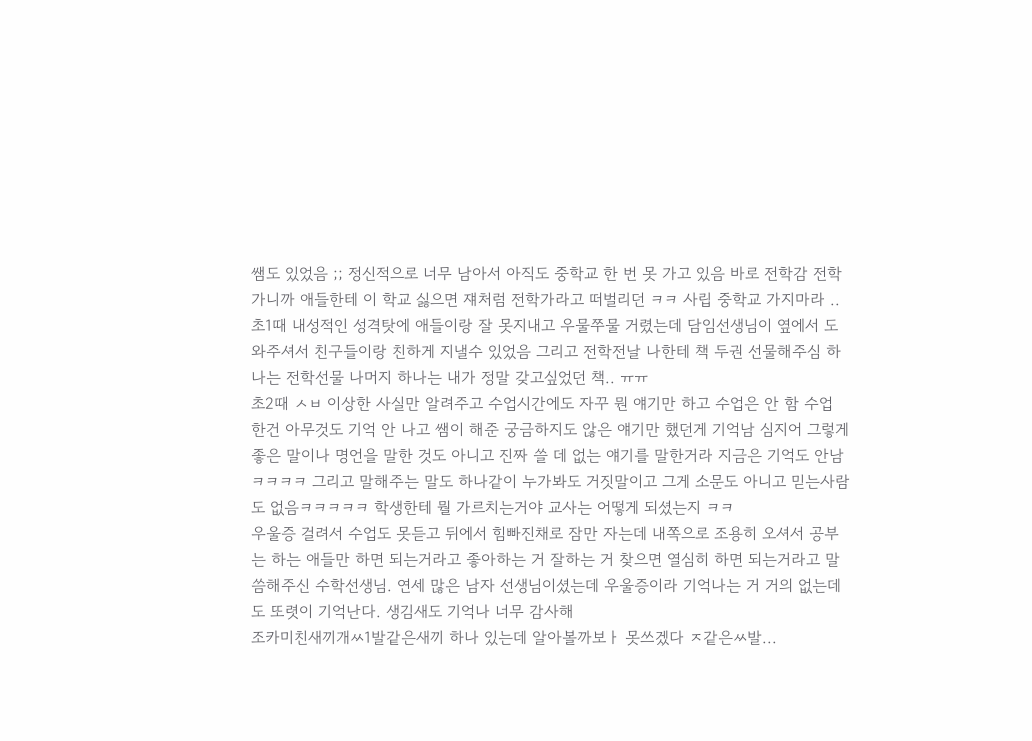쌤도 있었음 ;; 정신적으로 너무 남아서 아직도 중학교 한 번 못 가고 있음 바로 전학감 전학가니까 애들한테 이 학교 싫으면 쟤처럼 전학가라고 떠벌리던 ㅋㅋ 사립 중학교 가지마라 ..
초1때 내성적인 성격탓에 애들이랑 잘 못지내고 우물쭈물 거렸는데 담임선생님이 옆에서 도와주셔서 친구들이랑 친하게 지낼수 있었음 그리고 전학전날 나한테 책 두권 선물해주심 하나는 전학선물 나머지 하나는 내가 정말 갖고싶었던 책.. ㅠㅠ
초2때 ㅅㅂ 이상한 사실만 알려주고 수업시간에도 자꾸 뭔 얘기만 하고 수업은 안 함 수업 한건 아무것도 기억 안 나고 쌤이 해준 궁금하지도 않은 얘기만 했던게 기억남 심지어 그렇게 좋은 말이나 명언을 말한 것도 아니고 진짜 쓸 데 없는 얘기를 말한거라 지금은 기억도 안남ㅋㅋㅋㅋ 그리고 말해주는 말도 하나같이 누가봐도 거짓말이고 그게 소문도 아니고 믿는사람도 없음ㅋㅋㅋㅋㅋ 학생한테 뭘 가르치는거야 교사는 어떻게 되셨는지 ㅋㅋ
우울증 걸려서 수업도 못듣고 뒤에서 힘빠진채로 잠만 자는데 내쪽으로 조용히 오셔서 공부는 하는 애들만 하면 되는거라고 좋아하는 거 잘하는 거 찾으면 열심히 하면 되는거라고 말씀해주신 수학선생님. 연세 많은 남자 선생님이셨는데 우울증이라 기억나는 거 거의 없는데도 또렷이 기억난다. 생김새도 기억나 너무 감사해
조카미친새끼개ㅆ1발같은새끼 하나 있는데 알아볼까보ㅏ 못쓰겠다 ㅈ같은ㅆ발...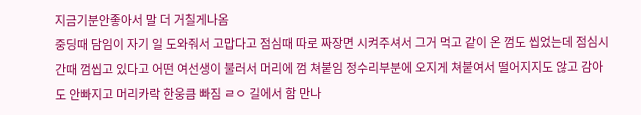지금기분안좋아서 말 더 거칠게나옴
중딩때 담임이 자기 일 도와줘서 고맙다고 점심때 따로 짜장면 시켜주셔서 그거 먹고 같이 온 껌도 씹었는데 점심시간때 껌씹고 있다고 어떤 여선생이 불러서 머리에 껌 쳐붙임 정수리부분에 오지게 쳐붙여서 떨어지지도 않고 감아도 안빠지고 머리카락 한웅큼 빠짐 ㄹㅇ 길에서 함 만나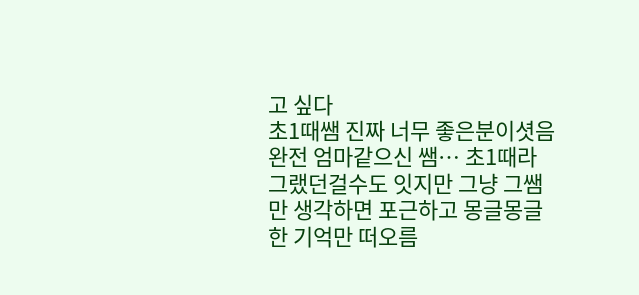고 싶다
초1때쌤 진짜 너무 좋은분이셧음 완전 엄마같으신 쌤… 초1때라 그랬던걸수도 잇지만 그냥 그쌤만 생각하면 포근하고 몽글몽글한 기억만 떠오름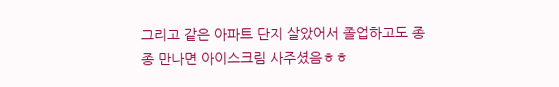그리고 같은 아파트 단지 살았어서 졸업하고도 종종 만나면 아이스크림 사주셨음ㅎㅎ